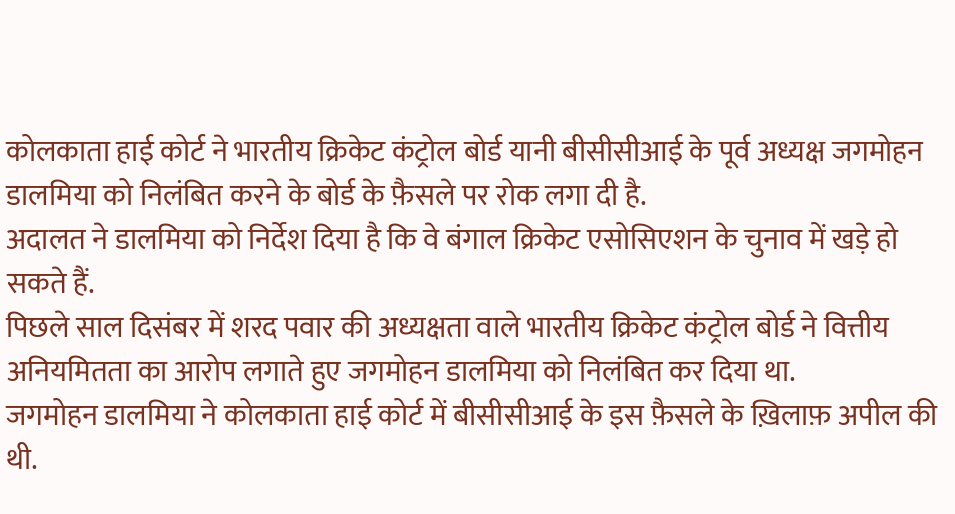कोलकाता हाई कोर्ट ने भारतीय क्रिकेट कंट्रोल बोर्ड यानी बीसीसीआई के पूर्व अध्यक्ष जगमोहन डालमिया को निलंबित करने के बोर्ड के फ़ैसले पर रोक लगा दी है.
अदालत ने डालमिया को निर्देश दिया है कि वे बंगाल क्रिकेट एसोसिएशन के चुनाव में खड़े हो सकते हैं.
पिछले साल दिसंबर में शरद पवार की अध्यक्षता वाले भारतीय क्रिकेट कंट्रोल बोर्ड ने वित्तीय अनियमितता का आरोप लगाते हुए जगमोहन डालमिया को निलंबित कर दिया था.
जगमोहन डालमिया ने कोलकाता हाई कोर्ट में बीसीसीआई के इस फ़ैसले के ख़िलाफ़ अपील की थी.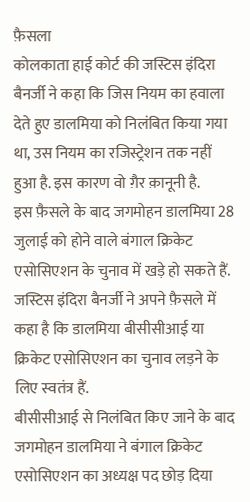फ़ैसला
कोलकाता हाई कोर्ट की जस्टिस इंदिरा बैनर्जी ने कहा कि जिस नियम का हवाला देते हुए डालमिया को निलंबित किया गया था, उस नियम का रजिस्ट्रेशन तक नहीं हुआ है. इस कारण वो ग़ैर क़ानूनी है.
इस फ़ैसले के बाद जगमोहन डालमिया 28 जुलाई को होने वाले बंगाल क्रिकेट एसोसिएशन के चुनाव में खड़े हो सकते हैं.
जस्टिस इंदिरा बैनर्जी ने अपने फ़ैसले में कहा है कि डालमिया बीसीसीआई या क्रिकेट एसोसिएशन का चुनाव लड़ने के लिए स्वतंत्र हैं.
बीसीसीआई से निलंबित किए जाने के बाद जगमोहन डालमिया ने बंगाल क्रिकेट एसोसिएशन का अध्यक्ष पद छोड़ दिया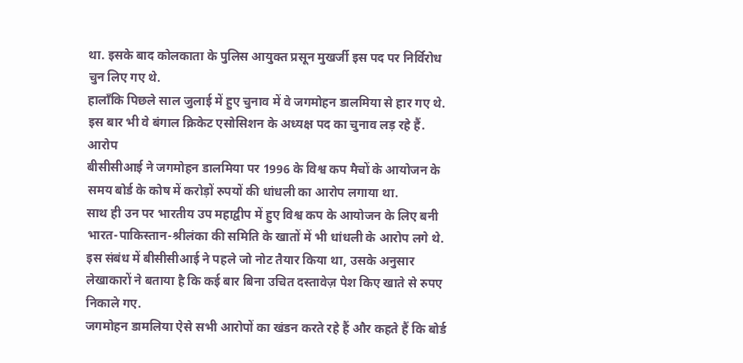था. इसके बाद कोलकाता के पुलिस आयुक्त प्रसून मुखर्जी इस पद पर निर्विरोध चुन लिए गए थे.
हालाँकि पिछले साल जुलाई में हुए चुनाव में वे जगमोहन डालमिया से हार गए थे. इस बार भी वे बंगाल क्रिकेट एसोसिशन के अध्यक्ष पद का चुनाव लड़ रहे हैं.
आरोप
बीसीसीआई ने जगमोहन डालमिया पर 1996 के विश्व कप मैचों के आयोजन के समय बोर्ड के कोष में करोड़ों रुपयों की धांधली का आरोप लगाया था.
साथ ही उन पर भारतीय उप महाद्वीप में हुए विश्व कप के आयोजन के लिए बनी भारत-पाकिस्तान-श्रीलंका की समिति के खातों में भी धांधली के आरोप लगे थे.
इस संबंध में बीसीसीआई ने पहले जो नोट तैयार किया था, उसके अनुसार लेखाकारों ने बताया है कि कई बार बिना उचित दस्तावेज़ पेश किए खाते से रुपए निकाले गए.
जगमोहन डामलिया ऐसे सभी आरोपों का खंडन करते रहे हैं और कहते हैं कि बोर्ड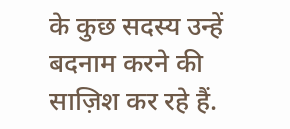के कुछ सदस्य उन्हें बदनाम करने की साज़िश कर रहे हैं.